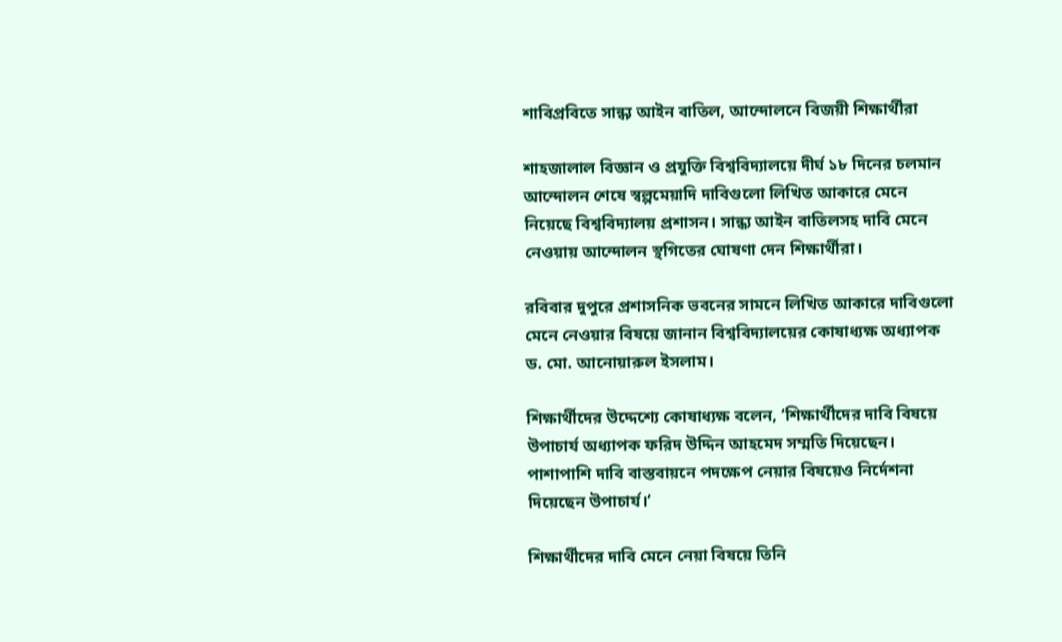শাবিপ্রবিতে সান্ধ্য আইন বাতিল, আন্দোলনে বিজয়ী শিক্ষার্থীরা

শাহজালাল বিজ্ঞান ও প্রযুক্তি বিশ্ববিদ্যালয়ে দীর্ঘ ১৮ দিনের চলমান আন্দোলন শেষে স্বল্পমেয়াদি দাবিগুলো লিখিত আকারে মেনে নিয়েছে বিশ্ববিদ্যালয় প্রশাসন। সান্ধ্য আইন বাতিলসহ দাবি মেনে নেওয়ায় আন্দোলন স্থগিতের ঘোষণা দেন শিক্ষার্থীরা।

রবিবার দুপুরে প্রশাসনিক ভবনের সামনে লিখিত আকারে দাবিগুলো মেনে নেওয়ার বিষয়ে জানান বিশ্ববিদ্যালয়ের কোষাধ্যক্ষ অধ্যাপক ড. মো. আনোয়ারুল ইসলাম।

শিক্ষার্থীদের উদ্দেশ্যে কোষাধ্যক্ষ বলেন, ‘শিক্ষার্থীদের দাবি বিষয়ে উপাচার্য অধ্যাপক ফরিদ উদ্দিন আহমেদ সম্মতি দিয়েছেন। পাশাপাশি দাবি বাস্তবায়নে পদক্ষেপ নেয়ার বিষয়েও নির্দেশনা দিয়েছেন উপাচার্য।’

শিক্ষার্থীদের দাবি মেনে নেয়া বিষয়ে তিনি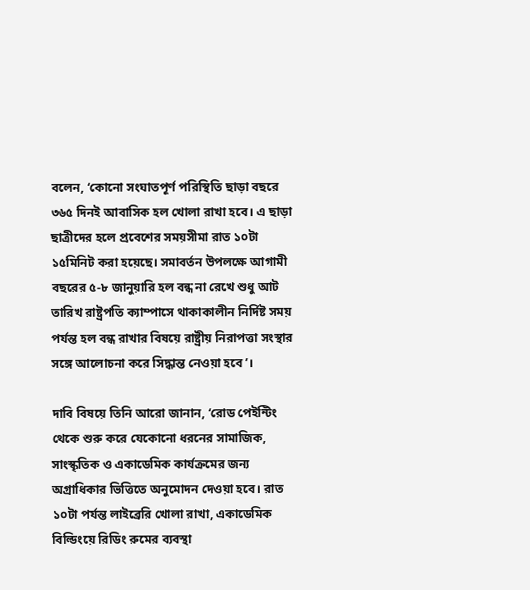বলেন, ‘কোনো সংঘাতপূর্ণ পরিস্থিতি ছাড়া বছরে ৩৬৫ দিনই আবাসিক হল খোলা রাখা হবে। এ ছাড়া ছাত্রীদের হলে প্রবেশের সময়সীমা রাত ১০টা ১৫মিনিট করা হয়েছে। সমাবর্তন উপলক্ষে আগামী বছরের ৫-৮ জানুয়ারি হল বন্ধ না রেখে শুধু আট তারিখ রাষ্ট্রপতি ক্যাম্পাসে থাকাকালীন নির্দিষ্ট সময় পর্যন্ত হল বন্ধ রাখার বিষয়ে রাষ্ট্রীয় নিরাপত্তা সংস্থার সঙ্গে আলোচনা করে সিদ্ধান্ত নেওয়া হবে’।

দাবি বিষয়ে তিনি আরো জানান, ‘রোড পেইন্টিং থেকে শুরু করে যেকোনো ধরনের সামাজিক, সাংস্কৃতিক ও একাডেমিক কার্যক্রমের জন্য অগ্রাধিকার ভিত্তিতে অনুমোদন দেওয়া হবে। রাত ১০টা পর্যন্ত লাইব্রেরি খোলা রাখা, একাডেমিক বিল্ডিংয়ে রিডিং রুমের ব্যবস্থা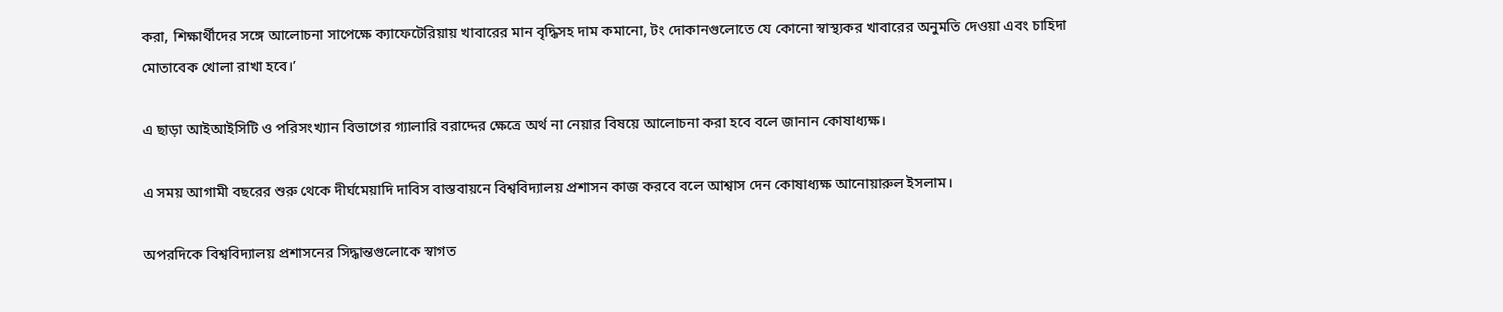করা, শিক্ষার্থীদের সঙ্গে আলোচনা সাপেক্ষে ক্যাফেটেরিয়ায় খাবারের মান বৃদ্ধিসহ দাম কমানো, টং দোকানগুলোতে যে কোনো স্বাস্থ্যকর খাবারের অনুমতি দেওয়া এবং চাহিদা মোতাবেক খোলা রাখা হবে।’

এ ছাড়া আইআইসিটি ও পরিসংখ্যান বিভাগের গ্যালারি বরাদ্দের ক্ষেত্রে অর্থ না নেয়ার বিষয়ে আলোচনা করা হবে বলে জানান কোষাধ্যক্ষ।

এ সময় আগামী বছরের শুরু থেকে দীর্ঘমেয়াদি দাবিস বাস্তবায়নে বিশ্ববিদ্যালয় প্রশাসন কাজ করবে বলে আশ্বাস দেন কোষাধ্যক্ষ আনোয়ারুল ইসলাম।

অপরদিকে বিশ্ববিদ্যালয় প্রশাসনের সিদ্ধান্তগুলোকে স্বাগত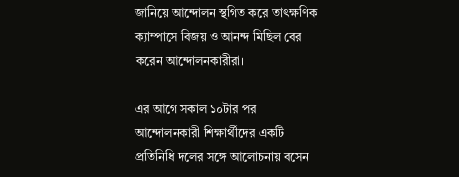জানিয়ে আন্দোলন স্থগিত করে তাৎক্ষণিক ক্যাম্পাসে বিজয় ও আনন্দ মিছিল বের করেন আন্দোলনকারীরা।

এর আগে সকাল ১০টার পর আন্দোলনকারী শিক্ষার্থীদের একটি প্রতিনিধি দলের সঙ্গে আলোচনায় বসেন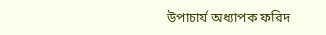উপাচার্য অধ্যাপক ফরিদ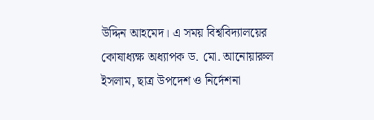উদ্দিন আহমেদ। এ সময় বিশ্ববিদ্যালয়ের কোষাধ্যক্ষ অধ্যাপক ড. মো. আনোয়ারুল ইসলাম, ছাত্র উপদেশ ও নির্দেশনা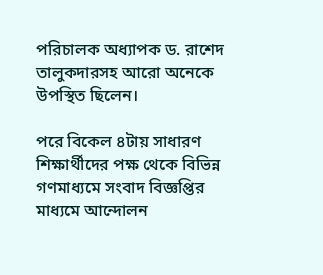পরিচালক অধ্যাপক ড. রাশেদ তালুকদারসহ আরো অনেকে উপস্থিত ছিলেন।

পরে বিকেল ৪টায় সাধারণ শিক্ষার্থীদের পক্ষ থেকে বিভিন্ন গণমাধ্যমে সংবাদ বিজ্ঞপ্তির মাধ্যমে আন্দোলন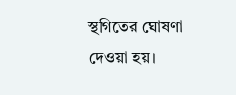স্থগিতের ঘোষণা দেওয়া হয়।